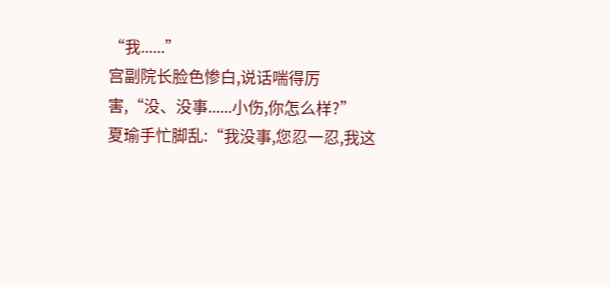“我......”
宫副院长脸色惨白,说话喘得厉害,“没、没事......小伤,你怎么样?”
夏瑜手忙脚乱:“我没事,您忍一忍,我这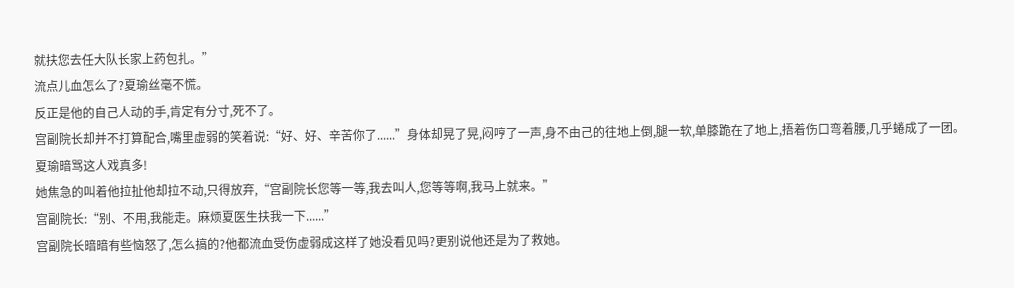就扶您去任大队长家上药包扎。”
流点儿血怎么了?夏瑜丝毫不慌。
反正是他的自己人动的手,肯定有分寸,死不了。
宫副院长却并不打算配合,嘴里虚弱的笑着说:“好、好、辛苦你了......”身体却晃了晃,闷哼了一声,身不由己的往地上倒,腿一软,单膝跪在了地上,捂着伤口弯着腰,几乎蜷成了一团。
夏瑜暗骂这人戏真多!
她焦急的叫着他拉扯他却拉不动,只得放弃,“宫副院长您等一等,我去叫人,您等等啊,我马上就来。”
宫副院长:“别、不用,我能走。麻烦夏医生扶我一下......”
宫副院长暗暗有些恼怒了,怎么搞的?他都流血受伤虚弱成这样了她没看见吗?更别说他还是为了救她。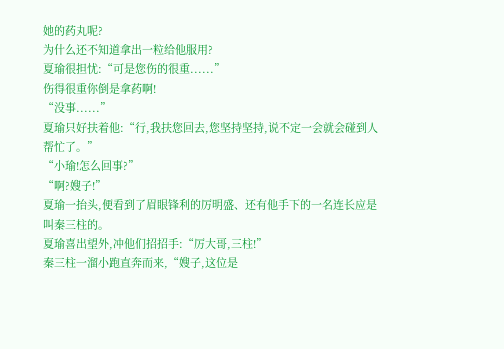她的药丸呢?
为什么还不知道拿出一粒给他服用?
夏瑜很担忧:“可是您伤的很重......”
伤得很重你倒是拿药啊!
“没事......”
夏瑜只好扶着他:“行,我扶您回去,您坚持坚持,说不定一会就会碰到人帮忙了。”
“小瑜!怎么回事?”
“啊?嫂子!”
夏瑜一抬头,便看到了眉眼锋利的厉明盛、还有他手下的一名连长应是叫秦三柱的。
夏瑜喜出望外,冲他们招招手:“厉大哥,三柱!”
秦三柱一溜小跑直奔而来,“嫂子,这位是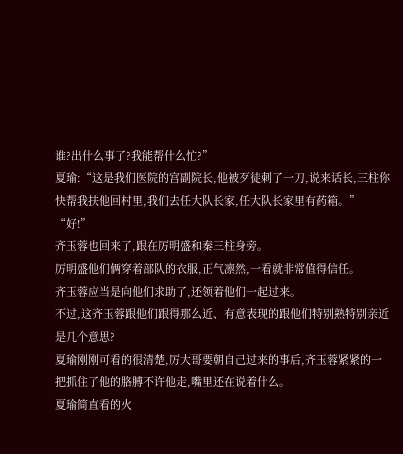谁?出什么事了?我能帮什么忙?”
夏瑜:“这是我们医院的宫副院长,他被歹徒刺了一刀,说来话长,三柱你快帮我扶他回村里,我们去任大队长家,任大队长家里有药箱。”
“好!”
齐玉蓉也回来了,跟在厉明盛和秦三柱身旁。
厉明盛他们俩穿着部队的衣服,正气凛然,一看就非常值得信任。
齐玉蓉应当是向他们求助了,还领着他们一起过来。
不过,这齐玉蓉跟他们跟得那么近、有意表现的跟他们特别熟特别亲近是几个意思?
夏瑜刚刚可看的很清楚,厉大哥要朝自己过来的事后,齐玉蓉紧紧的一把抓住了他的胳膊不许他走,嘴里还在说着什么。
夏瑜简直看的火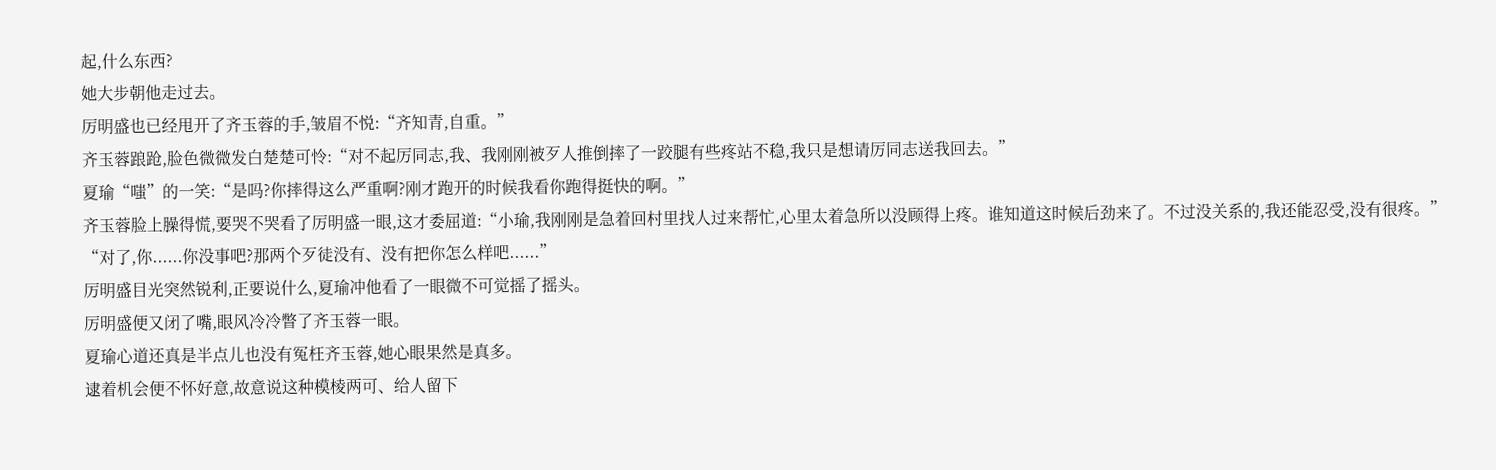起,什么东西?
她大步朝他走过去。
厉明盛也已经甩开了齐玉蓉的手,皱眉不悦:“齐知青,自重。”
齐玉蓉踉跄,脸色微微发白楚楚可怜:“对不起厉同志,我、我刚刚被歹人推倒摔了一跤腿有些疼站不稳,我只是想请厉同志送我回去。”
夏瑜“嗤”的一笑:“是吗?你摔得这么严重啊?刚才跑开的时候我看你跑得挺快的啊。”
齐玉蓉脸上臊得慌,要哭不哭看了厉明盛一眼,这才委屈道:“小瑜,我刚刚是急着回村里找人过来帮忙,心里太着急所以没顾得上疼。谁知道这时候后劲来了。不过没关系的,我还能忍受,没有很疼。”
“对了,你......你没事吧?那两个歹徒没有、没有把你怎么样吧......”
厉明盛目光突然锐利,正要说什么,夏瑜冲他看了一眼微不可觉摇了摇头。
厉明盛便又闭了嘴,眼风冷冷瞥了齐玉蓉一眼。
夏瑜心道还真是半点儿也没有冤枉齐玉蓉,她心眼果然是真多。
逮着机会便不怀好意,故意说这种模棱两可、给人留下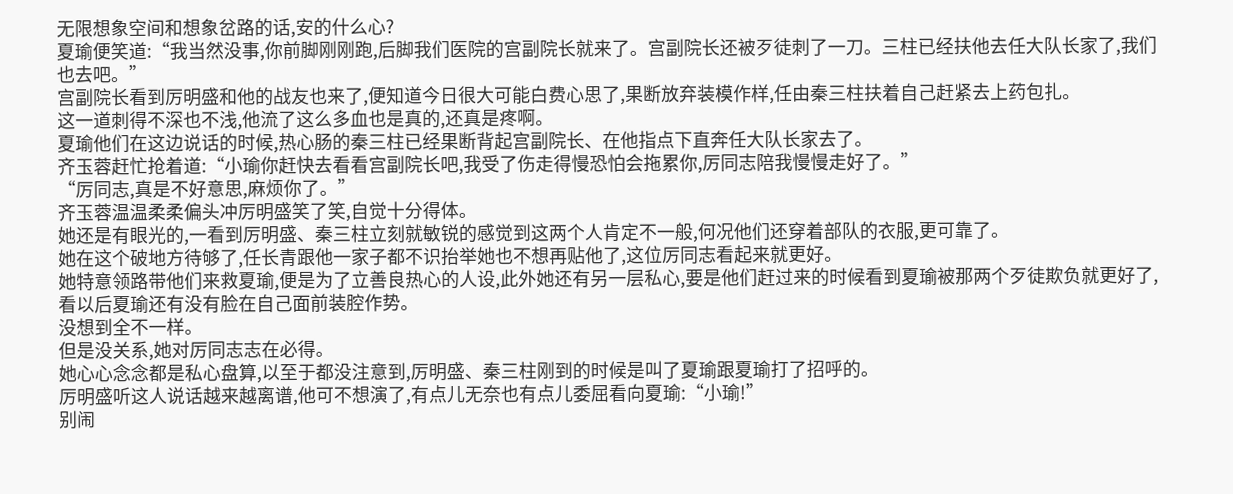无限想象空间和想象岔路的话,安的什么心?
夏瑜便笑道:“我当然没事,你前脚刚刚跑,后脚我们医院的宫副院长就来了。宫副院长还被歹徒刺了一刀。三柱已经扶他去任大队长家了,我们也去吧。”
宫副院长看到厉明盛和他的战友也来了,便知道今日很大可能白费心思了,果断放弃装模作样,任由秦三柱扶着自己赶紧去上药包扎。
这一道刺得不深也不浅,他流了这么多血也是真的,还真是疼啊。
夏瑜他们在这边说话的时候,热心肠的秦三柱已经果断背起宫副院长、在他指点下直奔任大队长家去了。
齐玉蓉赶忙抢着道:“小瑜你赶快去看看宫副院长吧,我受了伤走得慢恐怕会拖累你,厉同志陪我慢慢走好了。”
“厉同志,真是不好意思,麻烦你了。”
齐玉蓉温温柔柔偏头冲厉明盛笑了笑,自觉十分得体。
她还是有眼光的,一看到厉明盛、秦三柱立刻就敏锐的感觉到这两个人肯定不一般,何况他们还穿着部队的衣服,更可靠了。
她在这个破地方待够了,任长青跟他一家子都不识抬举她也不想再贴他了,这位厉同志看起来就更好。
她特意领路带他们来救夏瑜,便是为了立善良热心的人设,此外她还有另一层私心,要是他们赶过来的时候看到夏瑜被那两个歹徒欺负就更好了,看以后夏瑜还有没有脸在自己面前装腔作势。
没想到全不一样。
但是没关系,她对厉同志志在必得。
她心心念念都是私心盘算,以至于都没注意到,厉明盛、秦三柱刚到的时候是叫了夏瑜跟夏瑜打了招呼的。
厉明盛听这人说话越来越离谱,他可不想演了,有点儿无奈也有点儿委屈看向夏瑜:“小瑜!”
别闹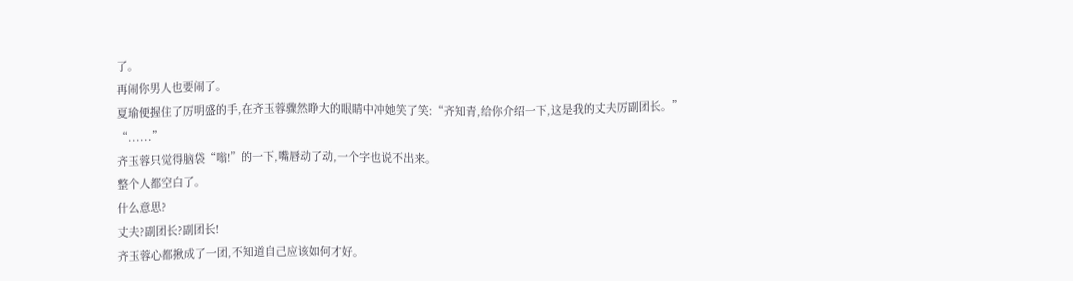了。
再闹你男人也要闹了。
夏瑜便握住了厉明盛的手,在齐玉蓉骤然睁大的眼睛中冲她笑了笑:“齐知青,给你介绍一下,这是我的丈夫厉副团长。”
“......”
齐玉蓉只觉得脑袋“嗡!”的一下,嘴唇动了动,一个字也说不出来。
整个人都空白了。
什么意思?
丈夫?副团长?副团长!
齐玉蓉心都揪成了一团,不知道自己应该如何才好。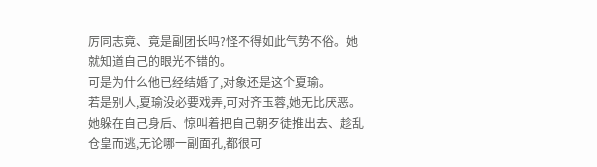厉同志竟、竟是副团长吗?怪不得如此气势不俗。她就知道自己的眼光不错的。
可是为什么他已经结婚了,对象还是这个夏瑜。
若是别人,夏瑜没必要戏弄,可对齐玉蓉,她无比厌恶。
她躲在自己身后、惊叫着把自己朝歹徒推出去、趁乱仓皇而逃,无论哪一副面孔,都很可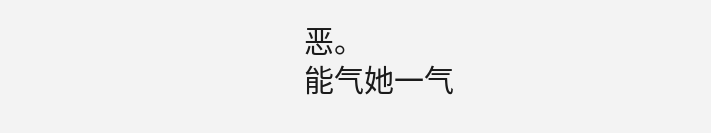恶。
能气她一气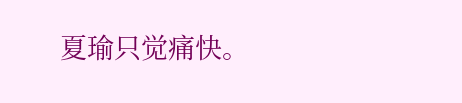夏瑜只觉痛快。